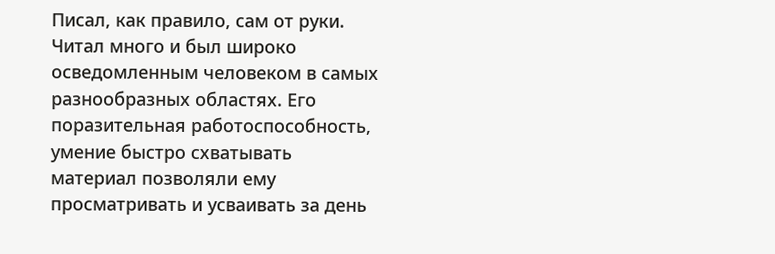Писал, как правило, сам от руки. Читал много и был широко осведомленным человеком в самых разнообразных областях. Его поразительная работоспособность, умение быстро схватывать материал позволяли ему просматривать и усваивать за день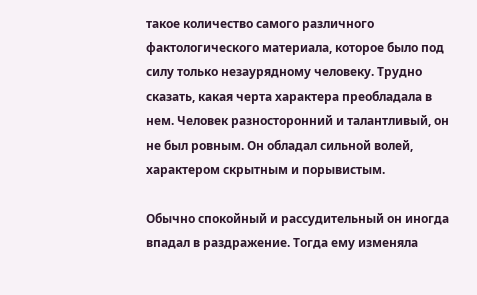такое количество самого различного фактологического материала, которое было под силу только незаурядному человеку. Трудно сказать, какая черта характера преобладала в нем. Человек разносторонний и талантливый, он не был ровным. Он обладал сильной волей, характером скрытным и порывистым.

Обычно спокойный и рассудительный он иногда впадал в раздражение. Тогда ему изменяла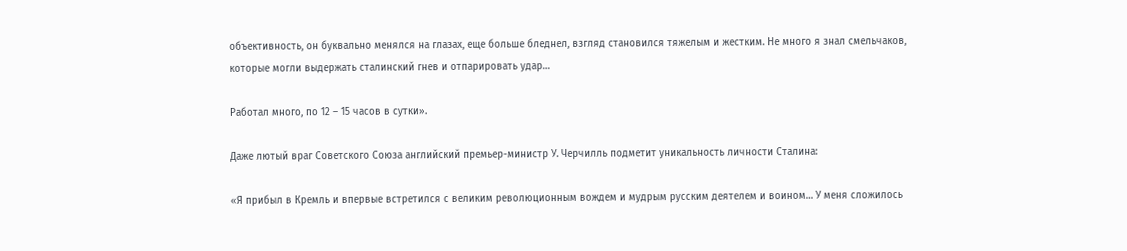объективность, он буквально менялся на глазах, еще больше бледнел, взгляд становился тяжелым и жестким. Не много я знал смельчаков, которые могли выдержать сталинский гнев и отпарировать удар…

Работал много, по 12 – 15 часов в сутки».

Даже лютый враг Советского Союза английский премьер-министр У. Черчилль подметит уникальность личности Сталина:

«Я прибыл в Кремль и впервые встретился с великим революционным вождем и мудрым русским деятелем и воином… У меня сложилось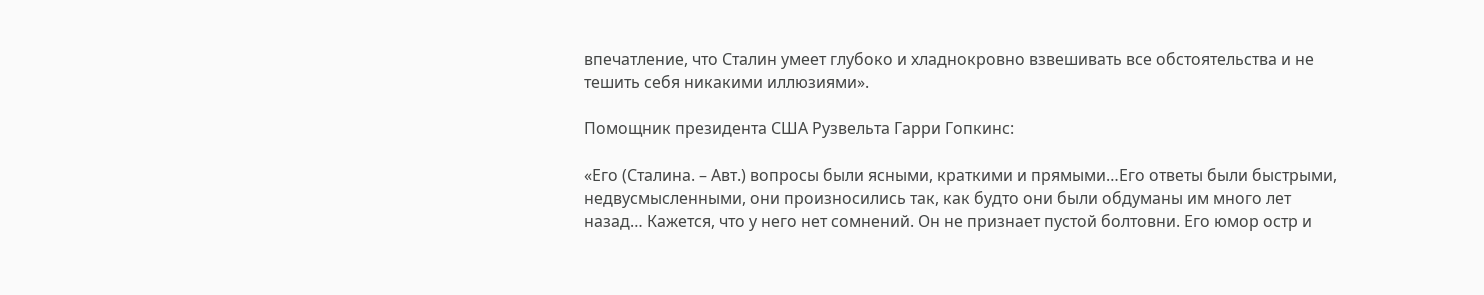впечатление, что Сталин умеет глубоко и хладнокровно взвешивать все обстоятельства и не тешить себя никакими иллюзиями».

Помощник президента США Рузвельта Гарри Гопкинс:

«Его (Сталина. – Авт.) вопросы были ясными, краткими и прямыми…Его ответы были быстрыми, недвусмысленными, они произносились так, как будто они были обдуманы им много лет назад… Кажется, что у него нет сомнений. Он не признает пустой болтовни. Его юмор остр и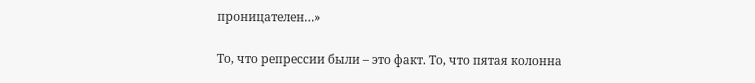проницателен…»

То, что репрессии были – это факт. То, что пятая колонна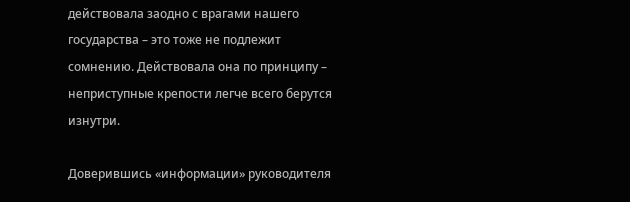действовала заодно с врагами нашего государства – это тоже не подлежит сомнению. Действовала она по принципу – неприступные крепости легче всего берутся изнутри.

Доверившись «информации» руководителя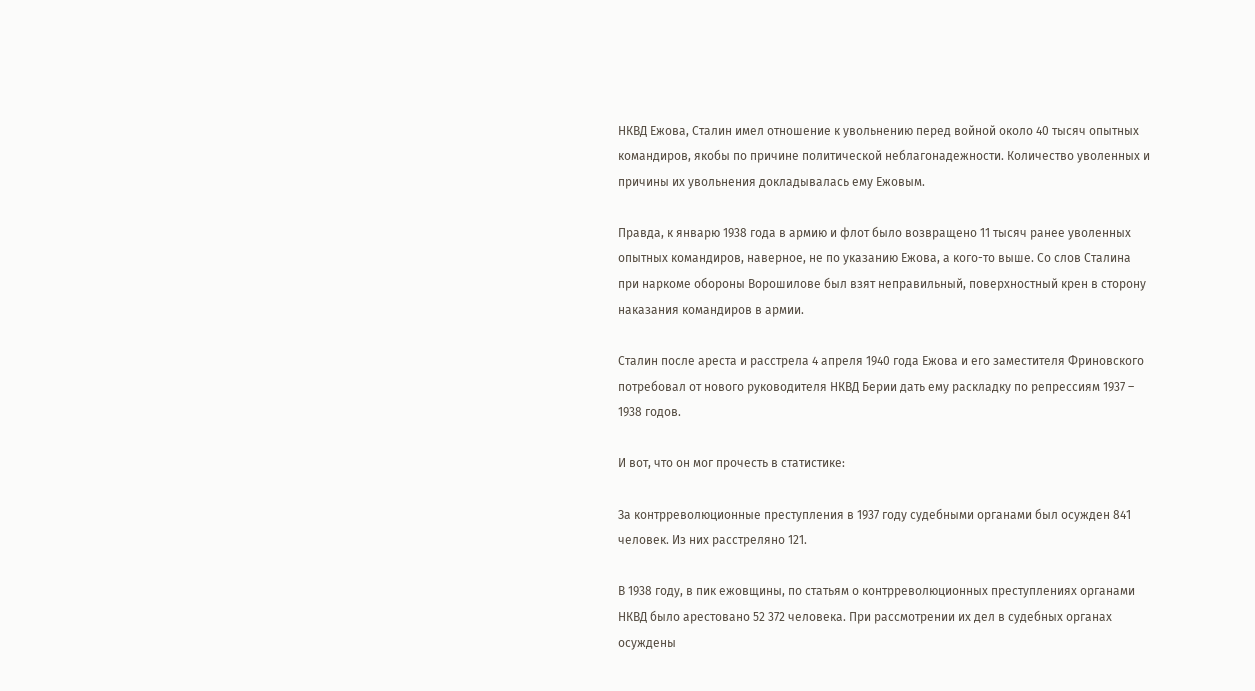НКВД Ежова, Сталин имел отношение к увольнению перед войной около 40 тысяч опытных командиров, якобы по причине политической неблагонадежности. Количество уволенных и причины их увольнения докладывалась ему Ежовым.

Правда, к январю 1938 года в армию и флот было возвращено 11 тысяч ранее уволенных опытных командиров, наверное, не по указанию Ежова, а кого-то выше. Со слов Сталина при наркоме обороны Ворошилове был взят неправильный, поверхностный крен в сторону наказания командиров в армии.

Сталин после ареста и расстрела 4 апреля 1940 года Ежова и его заместителя Фриновского потребовал от нового руководителя НКВД Берии дать ему раскладку по репрессиям 1937 – 1938 годов.

И вот, что он мог прочесть в статистике:

За контрреволюционные преступления в 1937 году судебными органами был осужден 841 человек. Из них расстреляно 121.

В 1938 году, в пик ежовщины, по статьям о контрреволюционных преступлениях органами НКВД было арестовано 52 372 человека. При рассмотрении их дел в судебных органах осуждены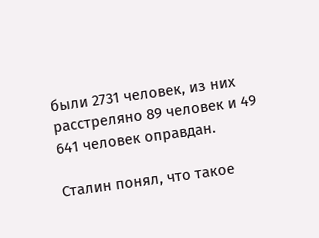были 2731 человек, из них расстреляно 89 человек и 49 641 человек оправдан.

Сталин понял, что такое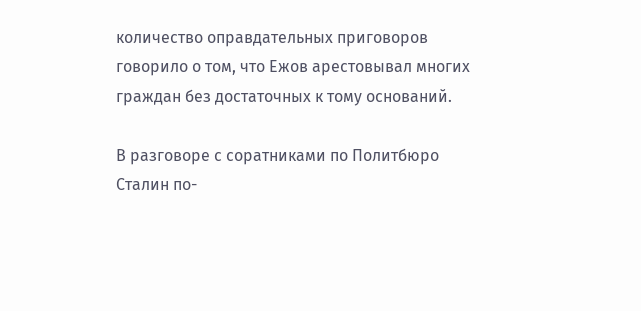количество оправдательных приговоров говорило о том, что Ежов арестовывал многих граждан без достаточных к тому оснований.

В разговоре с соратниками по Политбюро Сталин по-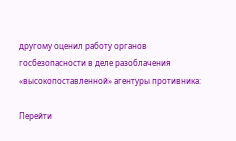другому оценил работу органов госбезопасности в деле разоблачения «высокопоставленной» агентуры противника:

Перейти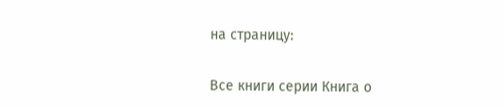на страницу:

Все книги серии Книга о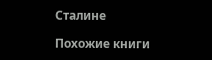Сталине

Похожие книги